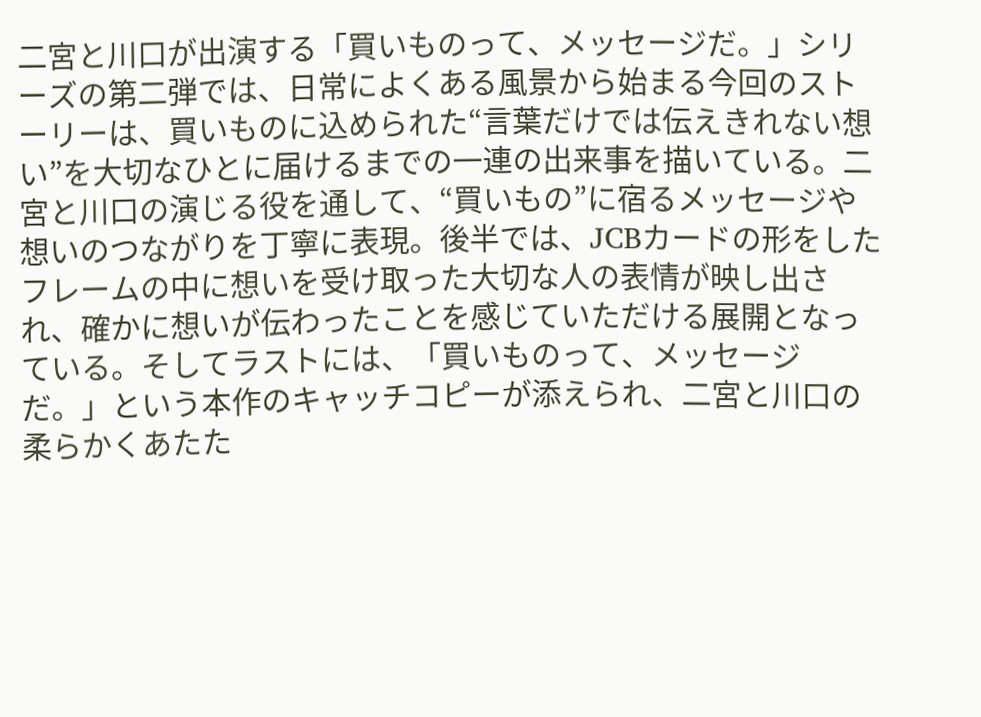二宮と川口が出演する「買いものって、メッセージだ。」シリーズの第二弾では、日常によくある風景から始まる今回のストーリーは、買いものに込められた“言葉だけでは伝えきれない想い”を大切なひとに届けるまでの一連の出来事を描いている。二宮と川口の演じる役を通して、“買いもの”に宿るメッセージや想いのつながりを丁寧に表現。後半では、JCBカードの形をしたフレームの中に想いを受け取った大切な人の表情が映し出され、確かに想いが伝わったことを感じていただける展開となっている。そしてラストには、「買いものって、メッセージだ。」という本作のキャッチコピーが添えられ、二宮と川口の柔らかくあたた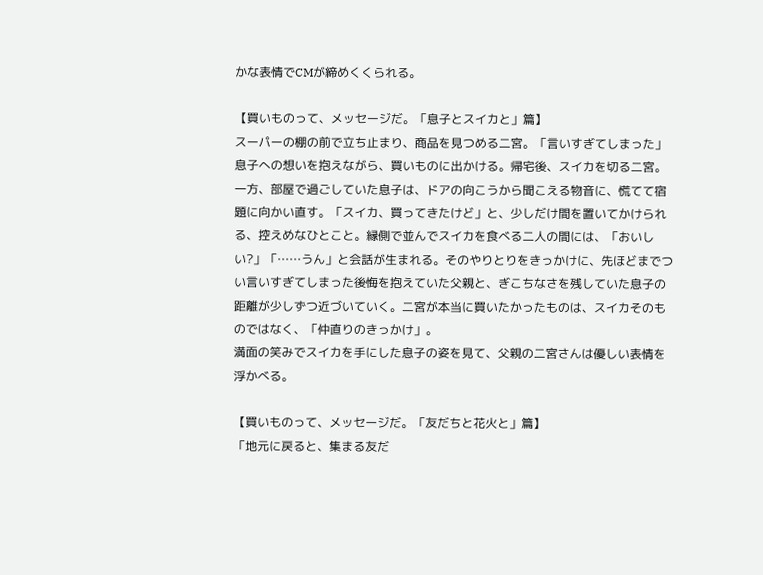かな表情でCMが締めくくられる。

【買いものって、メッセージだ。「息子とスイカと」篇】
スーパーの棚の前で立ち止まり、商品を見つめる二宮。「言いすぎてしまった」息子への想いを抱えながら、買いものに出かける。帰宅後、スイカを切る二宮。一方、部屋で過ごしていた息子は、ドアの向こうから聞こえる物音に、慌てて宿題に向かい直す。「スイカ、買ってきたけど」と、少しだけ間を置いてかけられる、控えめなひとこと。縁側で並んでスイカを食べる二人の間には、「おいしい?」「……うん」と会話が生まれる。そのやりとりをきっかけに、先ほどまでつい言いすぎてしまった後悔を抱えていた父親と、ぎこちなさを残していた息子の距離が少しずつ近づいていく。二宮が本当に買いたかったものは、スイカそのものではなく、「仲直りのきっかけ」。
満面の笑みでスイカを手にした息子の姿を見て、父親の二宮さんは優しい表情を浮かべる。

【買いものって、メッセージだ。「友だちと花火と」篇】
「地元に戻ると、集まる友だ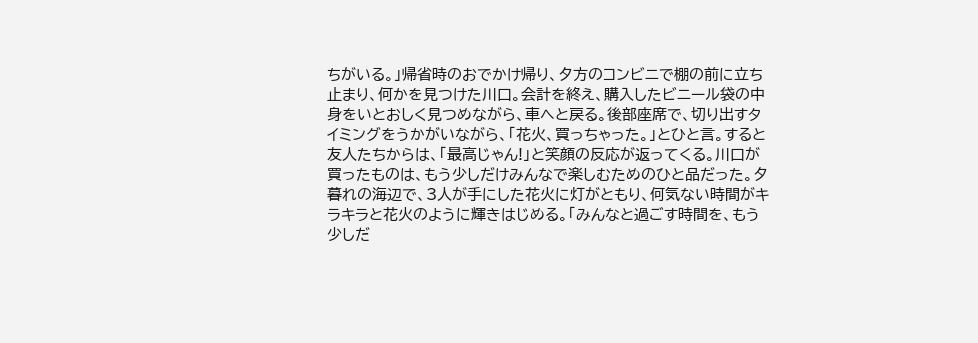ちがいる。」帰省時のおでかけ帰り、夕方のコンビニで棚の前に立ち止まり、何かを見つけた川口。会計を終え、購入したビニール袋の中身をいとおしく見つめながら、車へと戻る。後部座席で、切り出すタイミングをうかがいながら、「花火、買っちゃった。」とひと言。すると友人たちからは、「最高じゃん!」と笑顔の反応が返ってくる。川口が買ったものは、もう少しだけみんなで楽しむためのひと品だった。夕暮れの海辺で、3人が手にした花火に灯がともり、何気ない時間がキラキラと花火のように輝きはじめる。「みんなと過ごす時間を、もう少しだ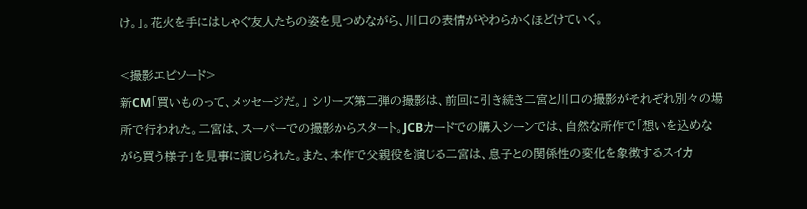け。」。花火を手にはしゃぐ友人たちの姿を見つめながら、川口の表情がやわらかくほどけていく。

<撮影エピソード>
新CM「買いものって、メッセージだ。」 シリーズ第二弾の撮影は、前回に引き続き二宮と川口の撮影がそれぞれ別々の場所で行われた。二宮は、スーパーでの撮影からスタート。JCBカードでの購入シーンでは、自然な所作で「想いを込めながら買う様子」を見事に演じられた。また、本作で父親役を演じる二宮は、息子との関係性の変化を象徴するスイカ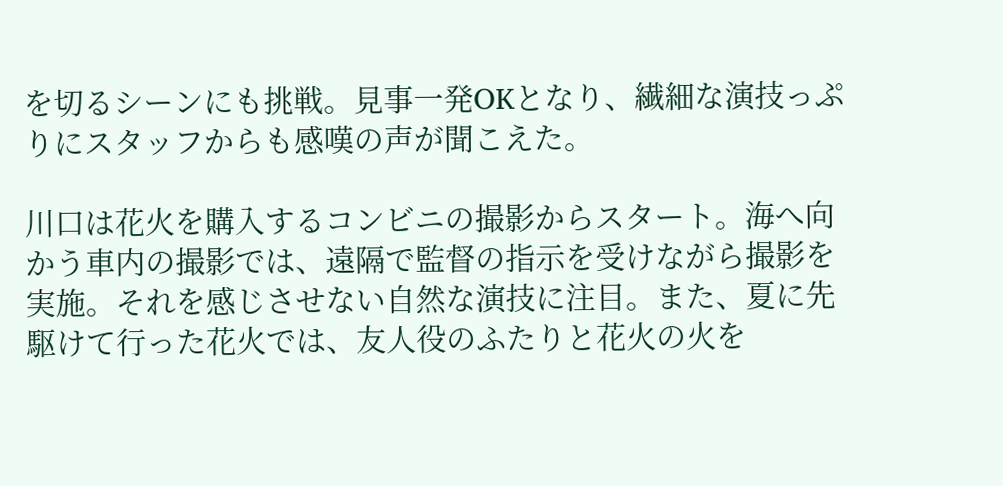を切るシーンにも挑戦。見事一発OKとなり、繊細な演技っぷりにスタッフからも感嘆の声が聞こえた。

川口は花火を購入するコンビニの撮影からスタート。海へ向かう車内の撮影では、遠隔で監督の指示を受けながら撮影を実施。それを感じさせない自然な演技に注目。また、夏に先駆けて行った花火では、友人役のふたりと花火の火を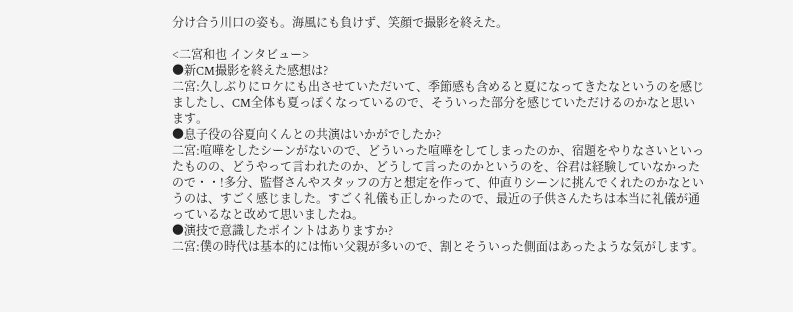分け合う川口の姿も。海風にも負けず、笑顔で撮影を終えた。

<二宮和也 インタビュー>
●新CM撮影を終えた感想は?
二宮:久しぶりにロケにも出させていただいて、季節感も含めると夏になってきたなというのを感じましたし、CM全体も夏っぽくなっているので、そういった部分を感じていただけるのかなと思います。
●息子役の谷夏向くんとの共演はいかがでしたか?
二宮:喧嘩をしたシーンがないので、どういった喧嘩をしてしまったのか、宿題をやりなさいといったものの、どうやって言われたのか、どうして言ったのかというのを、谷君は経験していなかったので・・!多分、監督さんやスタッフの方と想定を作って、仲直りシーンに挑んでくれたのかなというのは、すごく感じました。すごく礼儀も正しかったので、最近の子供さんたちは本当に礼儀が通っているなと改めて思いましたね。
●演技で意識したポイントはありますか?
二宮:僕の時代は基本的には怖い父親が多いので、割とそういった側面はあったような気がします。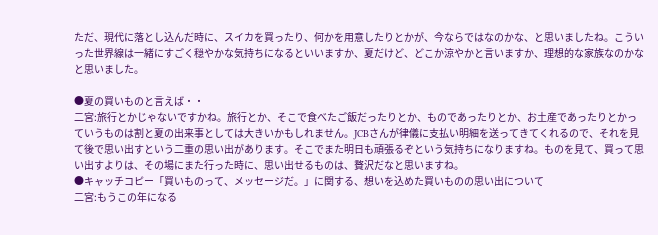ただ、現代に落とし込んだ時に、スイカを買ったり、何かを用意したりとかが、今ならではなのかな、と思いましたね。こういった世界線は一緒にすごく穏やかな気持ちになるといいますか、夏だけど、どこか涼やかと言いますか、理想的な家族なのかなと思いました。

●夏の買いものと言えば・・
二宮:旅行とかじゃないですかね。旅行とか、そこで食べたご飯だったりとか、ものであったりとか、お土産であったりとかっていうものは割と夏の出来事としては大きいかもしれません。JCBさんが律儀に支払い明細を送ってきてくれるので、それを見て後で思い出すという二重の思い出があります。そこでまた明日も頑張るぞという気持ちになりますね。ものを見て、買って思い出すよりは、その場にまた行った時に、思い出せるものは、贅沢だなと思いますね。
●キャッチコピー「買いものって、メッセージだ。」に関する、想いを込めた買いものの思い出について
二宮:もうこの年になる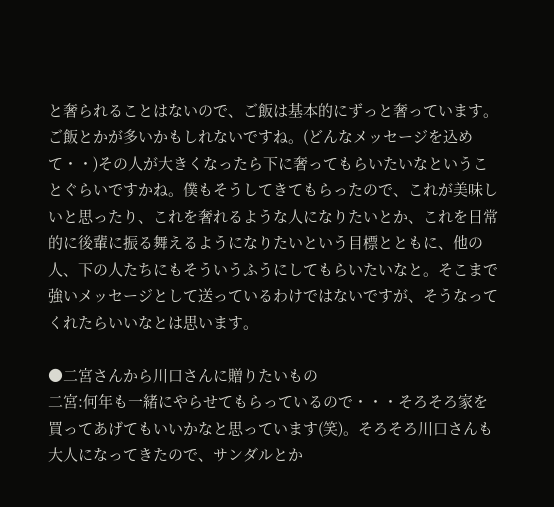と奢られることはないので、ご飯は基本的にずっと奢っています。ご飯とかが多いかもしれないですね。(どんなメッセージを込めて・・)その人が大きくなったら下に奢ってもらいたいなということぐらいですかね。僕もそうしてきてもらったので、これが美味しいと思ったり、これを奢れるような人になりたいとか、これを日常的に後輩に振る舞えるようになりたいという目標とともに、他の人、下の人たちにもそういうふうにしてもらいたいなと。そこまで強いメッセージとして送っているわけではないですが、そうなってくれたらいいなとは思います。

●二宮さんから川口さんに贈りたいもの
二宮:何年も一緒にやらせてもらっているので・・・そろそろ家を買ってあげてもいいかなと思っています(笑)。そろそろ川口さんも大人になってきたので、サンダルとか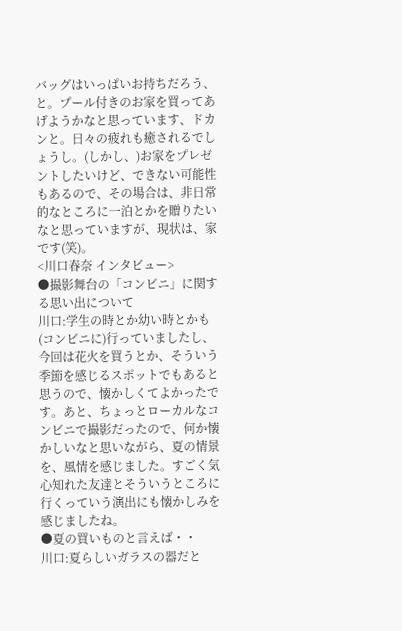バッグはいっぱいお持ちだろう、と。プール付きのお家を買ってあげようかなと思っています、ドカンと。日々の疲れも癒されるでしょうし。(しかし、)お家をプレゼントしたいけど、できない可能性もあるので、その場合は、非日常的なところに一泊とかを贈りたいなと思っていますが、現状は、家です(笑)。
<川口春奈 インタビュー>
●撮影舞台の「コンビニ」に関する思い出について
川口:学生の時とか幼い時とかも(コンビニに)行っていましたし、今回は花火を買うとか、そういう季節を感じるスポットでもあると思うので、懐かしくてよかったです。あと、ちょっとローカルなコンビニで撮影だったので、何か懐かしいなと思いながら、夏の情景を、風情を感じました。すごく気心知れた友達とそういうところに行くっていう演出にも懐かしみを感じましたね。
●夏の買いものと言えば・・
川口:夏らしいガラスの器だと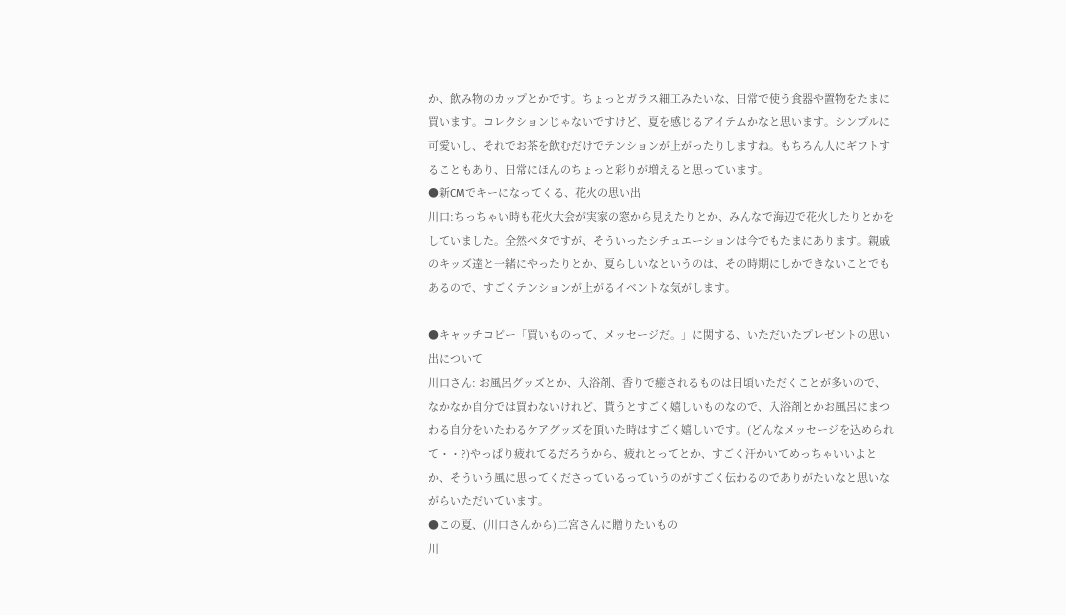か、飲み物のカップとかです。ちょっとガラス細工みたいな、日常で使う食器や置物をたまに買います。コレクションじゃないですけど、夏を感じるアイテムかなと思います。シンプルに可愛いし、それでお茶を飲むだけでテンションが上がったりしますね。もちろん人にギフトすることもあり、日常にほんのちょっと彩りが増えると思っています。
●新CMでキーになってくる、花火の思い出
川口:ちっちゃい時も花火大会が実家の窓から見えたりとか、みんなで海辺で花火したりとかをしていました。全然ベタですが、そういったシチュエーションは今でもたまにあります。親戚のキッズ達と一緒にやったりとか、夏らしいなというのは、その時期にしかできないことでもあるので、すごくテンションが上がるイベントな気がします。

●キャッチコピー「買いものって、メッセージだ。」に関する、いただいたプレゼントの思い出について
川口さん: お風呂グッズとか、入浴剤、香りで癒されるものは日頃いただくことが多いので、なかなか自分では買わないけれど、貰うとすごく嬉しいものなので、入浴剤とかお風呂にまつわる自分をいたわるケアグッズを頂いた時はすごく嬉しいです。(どんなメッセージを込められて・・?)やっぱり疲れてるだろうから、疲れとってとか、すごく汗かいてめっちゃいいよとか、そういう風に思ってくださっているっていうのがすごく伝わるのでありがたいなと思いながらいただいています。
●この夏、(川口さんから)二宮さんに贈りたいもの
川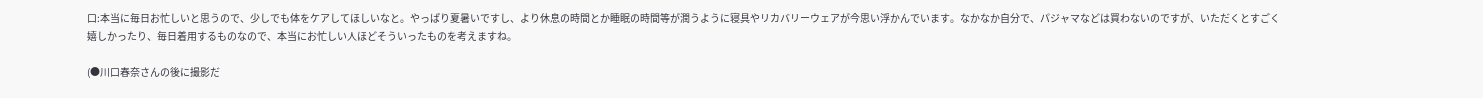口:本当に毎日お忙しいと思うので、少しでも体をケアしてほしいなと。やっぱり夏暑いですし、より休息の時間とか睡眠の時間等が潤うように寝具やリカバリーウェアが今思い浮かんでいます。なかなか自分で、パジャマなどは買わないのですが、いただくとすごく嬉しかったり、毎日着用するものなので、本当にお忙しい人ほどそういったものを考えますね。

(●川口春奈さんの後に撮影だ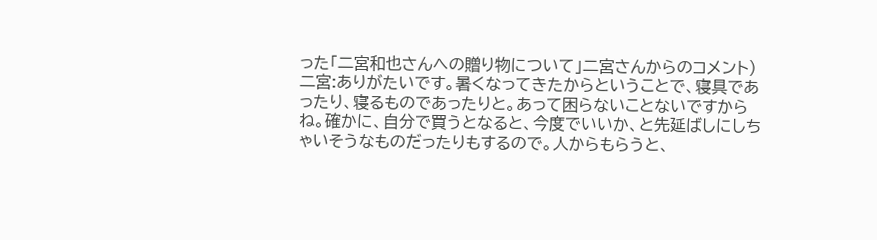った「二宮和也さんへの贈り物について」二宮さんからのコメント)
二宮:ありがたいです。暑くなってきたからということで、寝具であったり、寝るものであったりと。あって困らないことないですからね。確かに、自分で買うとなると、今度でいいか、と先延ばしにしちゃいそうなものだったりもするので。人からもらうと、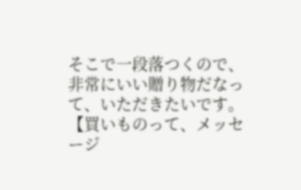そこで一段落つくので、非常にいい贈り物だなって、いただきたいです。
【買いものって、メッセージ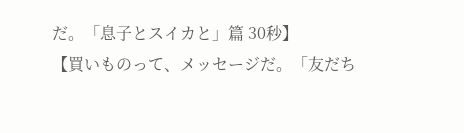だ。「息子とスイカと」篇 30秒】
【買いものって、メッセージだ。「友だち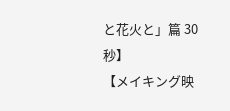と花火と」篇 30秒】
【メイキング映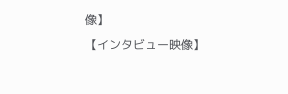像】
【インタビュー映像】